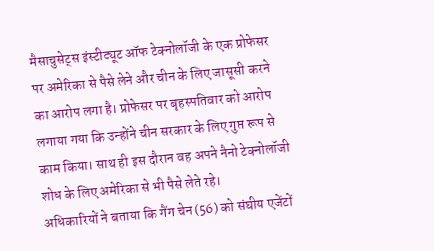मैसाचुसेट्स इंस्टीट्यूट ऑफ टेक्नोलॉजी के एक प्रोफेसर पर अमेरिका से पैसे लेने और चीन के लिए जासूसी करने का आरोप लगा है। प्रोफेसर पर बृहस्पतिवार को आरोप लगाया गया कि उन्होंने चीन सरकार के लिए गुप्त रूप से काम किया। साथ ही इस दौरान वह अपने नैनो टेक्नोलॉजी शोध के लिए अमेरिका से भी पैसे लेते रहे।
अधिकारियों ने बताया कि गैंग चेन (56) को संघीय एजेंटों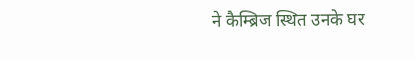ने कैम्ब्रिज स्थित उनके घर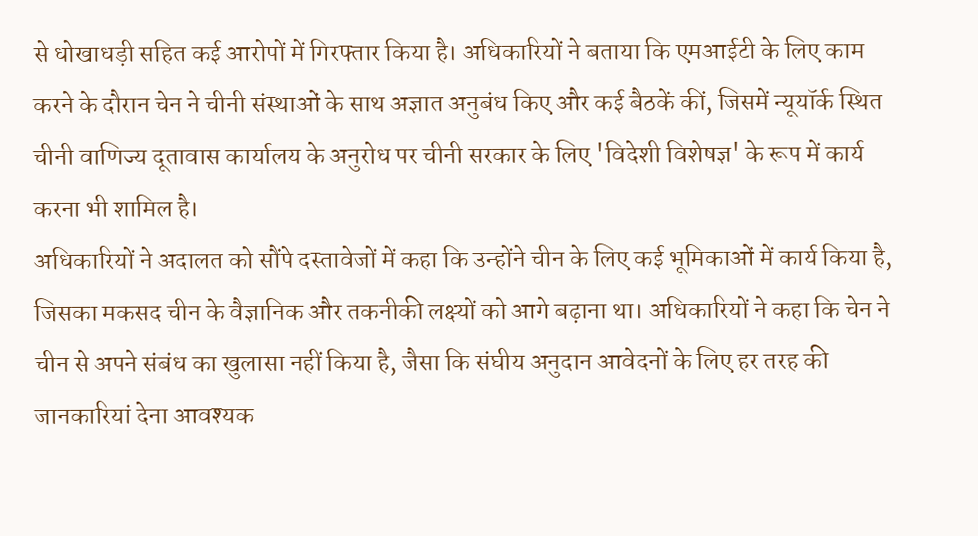से धोखाधड़ी सहित कई आरोपों में गिरफ्तार किया है। अधिकारियों ने बताया कि एमआईटी के लिए काम करने के दौरान चेन ने चीनी संस्थाओं के साथ अज्ञात अनुबंध किए और कई बैठकें कीं, जिसमें न्यूयॉर्क स्थित चीनी वाणिज्य दूतावास कार्यालय के अनुरोध पर चीनी सरकार के लिए 'विदेशी विशेषज्ञ' के रूप में कार्य करना भी शामिल है।
अधिकारियों ने अदालत को सौंपे दस्तावेजों में कहा कि उन्होंने चीन के लिए कई भूमिकाओं में कार्य किया है, जिसका मकसद चीन के वैज्ञानिक और तकनीकी लक्ष्यों को आगे बढ़ाना था। अधिकारियों ने कहा कि चेन ने चीन से अपने संबंध का खुलासा नहीं किया है, जैसा कि संघीय अनुदान आवेदनों के लिए हर तरह की जानकारियां देना आवश्यक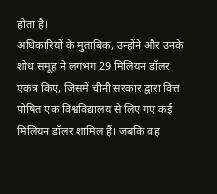होता है।
अधिकारियों के मुताबिक, उन्होंने और उनके शोध समूह ने लगभग 29 मिलियन डॉलर एकत्र किए, जिसमें चीनी सरकार द्वारा वित्त पोषित एक विश्वविद्यालय से लिए गए कई मिलियन डॉलर शामिल हैं। जबकि वह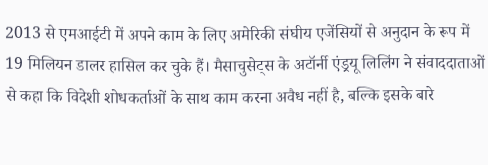2013 से एमआईटी में अपने काम के लिए अमेरिकी संघीय एजेंसियों से अनुदान के रूप में 19 मिलियन डालर हासिल कर चुके हैं। मैसाचुसेट्स के अटॉर्नी एंड्रयू लिलिंग ने संवाददाताओं से कहा कि विदेशी शोधकर्ताओं के साथ काम करना अवैध नहीं है, बल्कि इसके बारे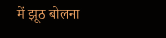में झूठ बोलना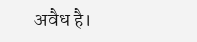अवैध है।